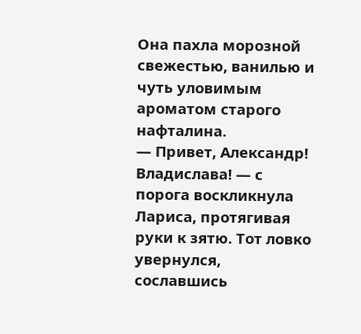Она пахла морозной свежестью, ванилью и чуть уловимым ароматом старого нафталина.
— Привет, Александр! Владислава! — с порога воскликнула Лариса, протягивая руки к зятю. Тот ловко увернулся, сославшись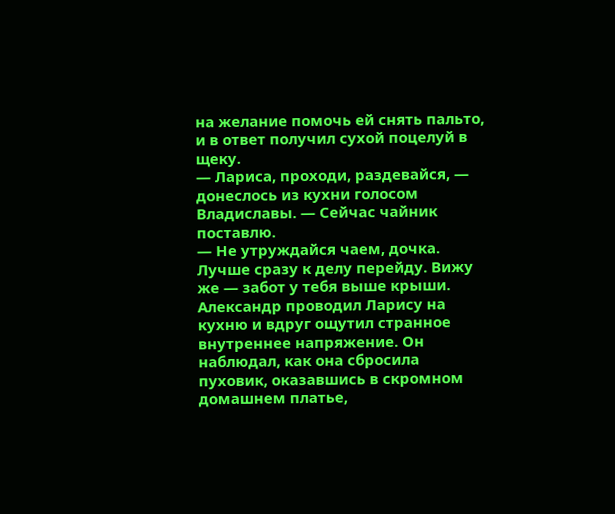на желание помочь ей снять пальто, и в ответ получил сухой поцелуй в щеку.
— Лариса, проходи, раздевайся, — донеслось из кухни голосом Владиславы. — Сейчас чайник поставлю.
— Не утруждайся чаем, дочка. Лучше сразу к делу перейду. Вижу же — забот у тебя выше крыши.
Александр проводил Ларису на кухню и вдруг ощутил странное внутреннее напряжение. Он наблюдал, как она сбросила пуховик, оказавшись в скромном домашнем платье,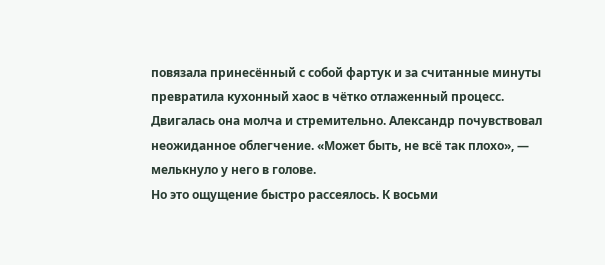повязала принесённый с собой фартук и за считанные минуты превратила кухонный хаос в чётко отлаженный процесс.
Двигалась она молча и стремительно. Александр почувствовал неожиданное облегчение. «Может быть, не всё так плохо», — мелькнуло у него в голове.
Но это ощущение быстро рассеялось. К восьми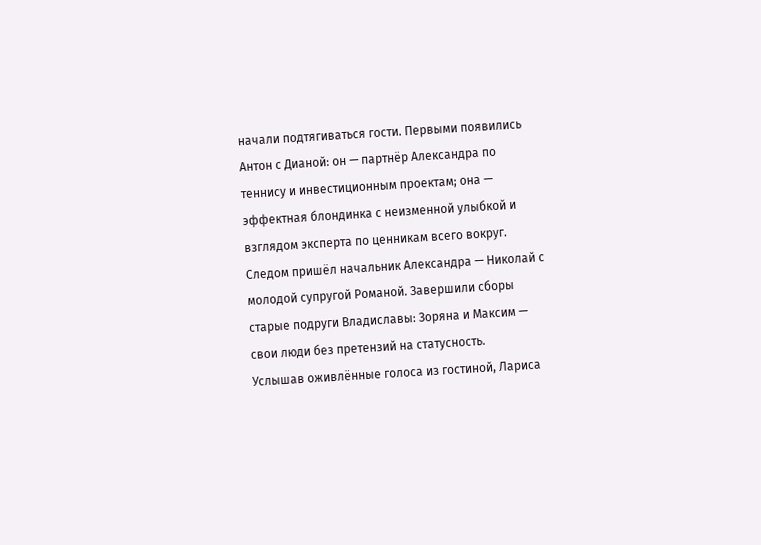начали подтягиваться гости. Первыми появились Антон с Дианой: он — партнёр Александра по теннису и инвестиционным проектам; она — эффектная блондинка с неизменной улыбкой и взглядом эксперта по ценникам всего вокруг.
Следом пришёл начальник Александра — Николай с молодой супругой Романой. Завершили сборы старые подруги Владиславы: Зоряна и Максим — свои люди без претензий на статусность.
Услышав оживлённые голоса из гостиной, Лариса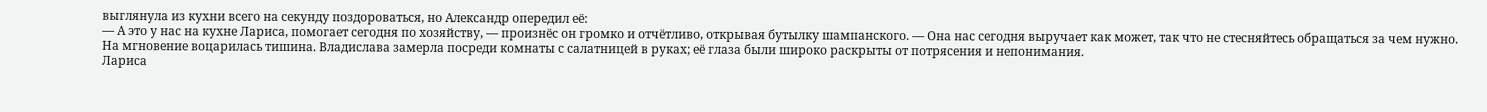выглянула из кухни всего на секунду поздороваться, но Александр опередил её:
— А это у нас на кухне Лариса, помогает сегодня по хозяйству, — произнёс он громко и отчётливо, открывая бутылку шампанского. — Она нас сегодня выручает как может, так что не стесняйтесь обращаться за чем нужно.
На мгновение воцарилась тишина. Владислава замерла посреди комнаты с салатницей в руках; её глаза были широко раскрыты от потрясения и непонимания.
Лариса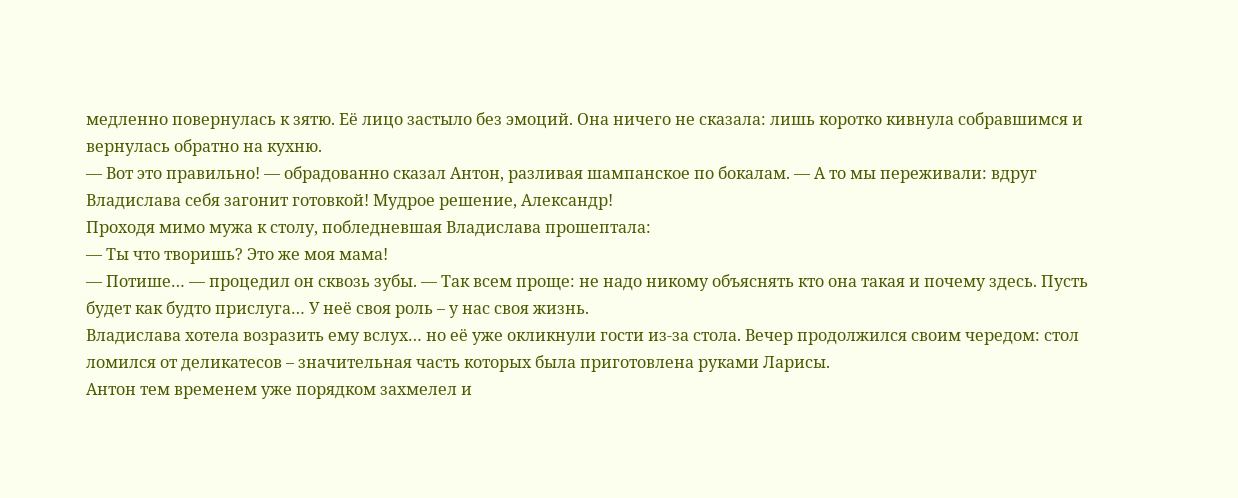медленно повернулась к зятю. Её лицо застыло без эмоций. Она ничего не сказала: лишь коротко кивнула собравшимся и вернулась обратно на кухню.
— Вот это правильно! — обрадованно сказал Антон, разливая шампанское по бокалам. — А то мы переживали: вдруг Владислава себя загонит готовкой! Мудрое решение, Александр!
Проходя мимо мужа к столу, побледневшая Владислава прошептала:
— Ты что творишь? Это же моя мама!
— Потише… — процедил он сквозь зубы. — Так всем проще: не надо никому объяснять кто она такая и почему здесь. Пусть будет как будто прислуга… У неё своя роль – у нас своя жизнь.
Владислава хотела возразить ему вслух… но её уже окликнули гости из-за стола. Вечер продолжился своим чередом: стол ломился от деликатесов – значительная часть которых была приготовлена руками Ларисы.
Антон тем временем уже порядком захмелел и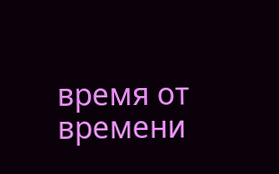время от времени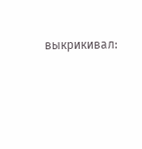выкрикивал: